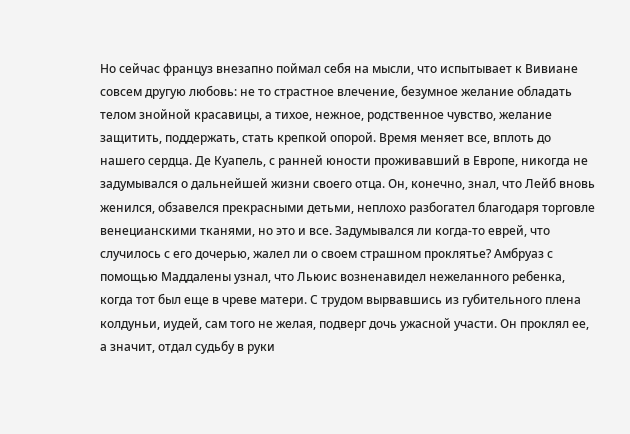Но сейчас француз внезапно поймал себя на мысли, что испытывает к Вивиане совсем другую любовь: не то страстное влечение, безумное желание обладать телом знойной красавицы, а тихое, нежное, родственное чувство, желание защитить, поддержать, стать крепкой опорой. Время меняет все, вплоть до нашего сердца. Де Куапель, с ранней юности проживавший в Европе, никогда не задумывался о дальнейшей жизни своего отца. Он, конечно, знал, что Лейб вновь женился, обзавелся прекрасными детьми, неплохо разбогател благодаря торговле венецианскими тканями, но это и все. Задумывался ли когда-то еврей, что случилось с его дочерью, жалел ли о своем страшном проклятье? Амбруаз с помощью Маддалены узнал, что Льюис возненавидел нежеланного ребенка, когда тот был еще в чреве матери. С трудом вырвавшись из губительного плена колдуньи, иудей, сам того не желая, подверг дочь ужасной участи. Он проклял ее, а значит, отдал судьбу в руки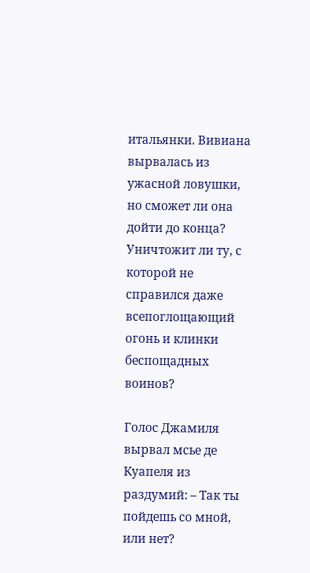итальянки. Вивиана вырвалась из ужасной ловушки, но сможет ли она дойти до конца? Уничтожит ли ту, с которой не справился даже всепоглощающий огонь и клинки беспощадных воинов?

Голос Джамиля вырвал мсье де Куапеля из раздумий: – Так ты пойдешь со мной, или нет?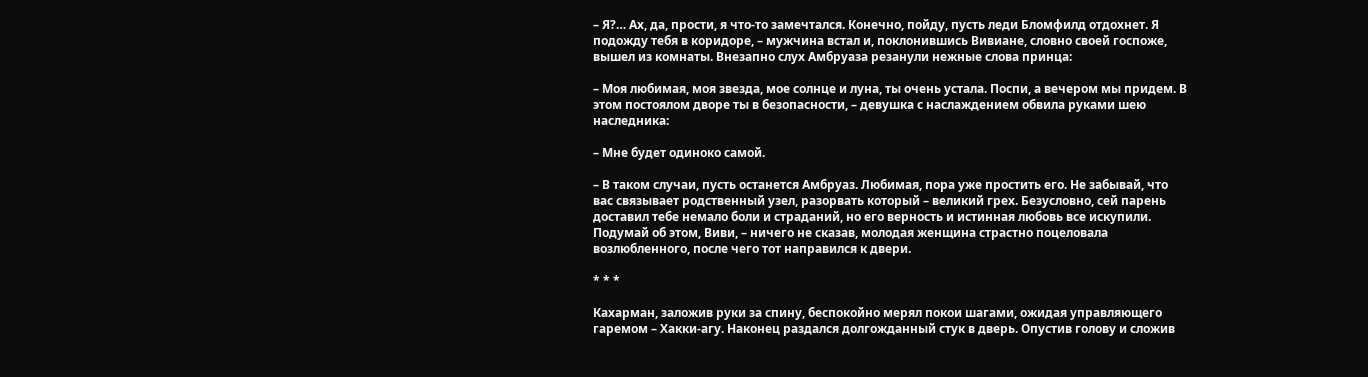– Я?… Ах, да, прости, я что-то замечтался. Конечно, пойду, пусть леди Бломфилд отдохнет. Я подожду тебя в коридоре, – мужчина встал и, поклонившись Вивиане, словно своей госпоже, вышел из комнаты. Внезапно слух Амбруаза резанули нежные слова принца:

– Моя любимая, моя звезда, мое солнце и луна, ты очень устала. Поспи, а вечером мы придем. В этом постоялом дворе ты в безопасности, – девушка с наслаждением обвила руками шею наследника:

– Мне будет одиноко самой.

– В таком случаи, пусть останется Амбруаз. Любимая, пора уже простить его. Не забывай, что вас связывает родственный узел, разорвать который – великий грех. Безусловно, сей парень доставил тебе немало боли и страданий, но его верность и истинная любовь все искупили. Подумай об этом, Виви, – ничего не сказав, молодая женщина страстно поцеловала возлюбленного, после чего тот направился к двери.

* * *

Кахарман, заложив руки за спину, беспокойно мерял покои шагами, ожидая управляющего гаремом – Хакки-агу. Наконец раздался долгожданный стук в дверь. Опустив голову и сложив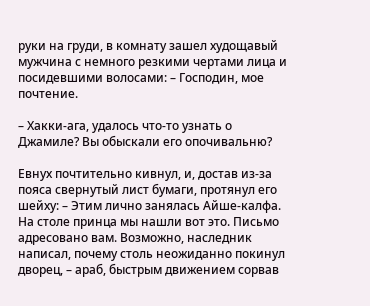руки на груди, в комнату зашел худощавый мужчина с немного резкими чертами лица и посидевшими волосами: – Господин, мое почтение.

– Хакки-ага, удалось что-то узнать о Джамиле? Вы обыскали его опочивальню?

Евнух почтительно кивнул, и, достав из-за пояса свернутый лист бумаги, протянул его шейху: – Этим лично занялась Айше-калфа. На столе принца мы нашли вот это. Письмо адресовано вам. Возможно, наследник написал, почему столь неожиданно покинул дворец, – араб, быстрым движением сорвав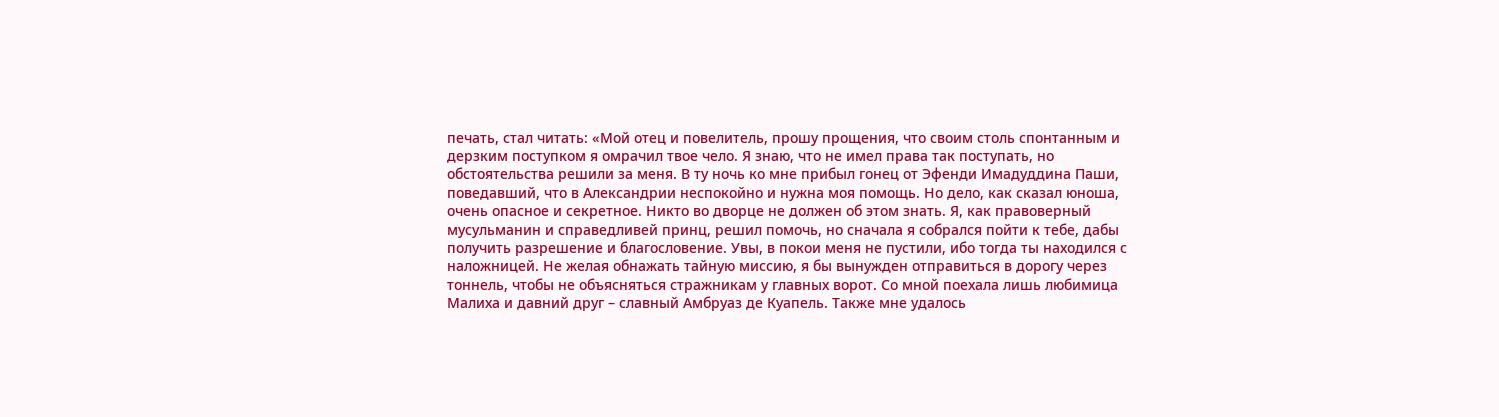печать, стал читать: «Мой отец и повелитель, прошу прощения, что своим столь спонтанным и дерзким поступком я омрачил твое чело. Я знаю, что не имел права так поступать, но обстоятельства решили за меня. В ту ночь ко мне прибыл гонец от Эфенди Имадуддина Паши, поведавший, что в Александрии неспокойно и нужна моя помощь. Но дело, как сказал юноша, очень опасное и секретное. Никто во дворце не должен об этом знать. Я, как правоверный мусульманин и справедливей принц, решил помочь, но сначала я собрался пойти к тебе, дабы получить разрешение и благословение. Увы, в покои меня не пустили, ибо тогда ты находился с наложницей. Не желая обнажать тайную миссию, я бы вынужден отправиться в дорогу через тоннель, чтобы не объясняться стражникам у главных ворот. Со мной поехала лишь любимица Малиха и давний друг – славный Амбруаз де Куапель. Также мне удалось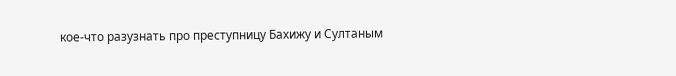кое-что разузнать про преступницу Бахижу и Султаным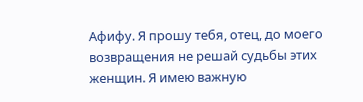Афифу. Я прошу тебя, отец, до моего возвращения не решай судьбы этих женщин. Я имею важную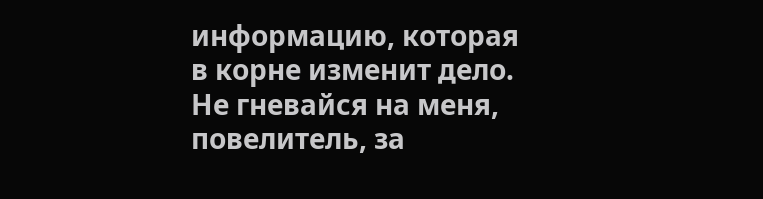информацию, которая в корне изменит дело. Не гневайся на меня, повелитель, за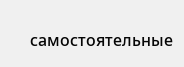самостоятельные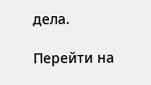дела.

Перейти на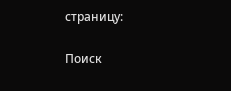страницу:

Поиск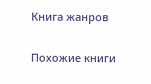Книга жанров

Похожие книги